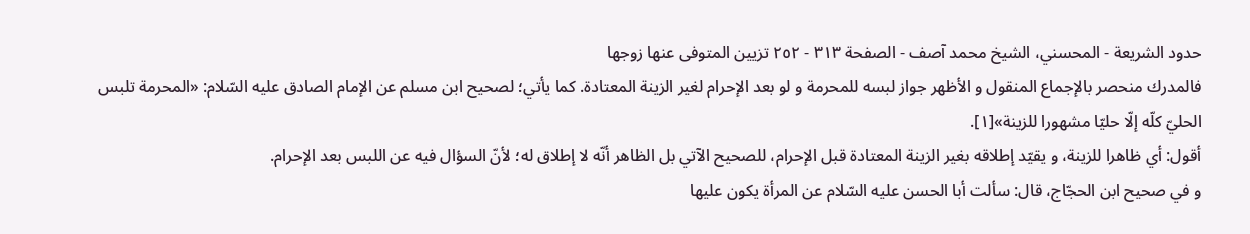حدود الشريعة - المحسني، الشيخ محمد آصف - الصفحة ٣١٣ - ٢٥٢ تزيين المتوفى عنها زوجها
فالمدرك منحصر بالإجماع المنقول و الأظهر جواز لبسه للمحرمة و لو بعد الإحرام لغير الزينة المعتادة. كما يأتي؛ لصحيح ابن مسلم عن الإمام الصادق عليه السّلام: «المحرمة تلبس الحليّ كلّه إلّا حليّا مشهورا للزينة»[١].
أقول: أي ظاهرا للزينة، و يقيّد إطلاقه بغير الزينة المعتادة قبل الإحرام، للصحيح الآتي بل الظاهر أنّه لا إطلاق له؛ لأنّ السؤال فيه عن اللبس بعد الإحرام.
و في صحيح ابن الحجّاج، قال: سألت أبا الحسن عليه السّلام عن المرأة يكون عليها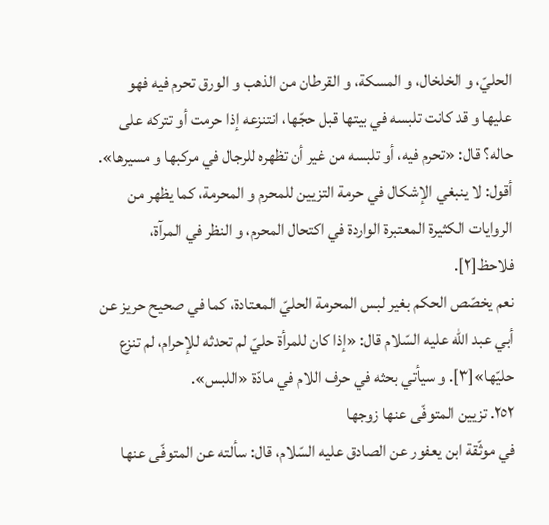الحليّ، و الخلخال، و المسكة، و القرطان من الذهب و الورق تحرم فيه فهو عليها و قد كانت تلبسه في بيتها قبل حجّها، انتنزعه إذا حرمت أو تتركه على حاله؟ قال: «تحرم فيه، أو تلبسه من غير أن تظهره للرجال في مركبها و مسيرها».
أقول: لا ينبغي الإشكال في حرمة التزيين للمحرم و المحرمة، كما يظهر من الروايات الكثيرة المعتبرة الواردة في اكتحال المحرم، و النظر في المرآة، فلاحظ[٢].
نعم يخصّص الحكم بغير لبس المحرمة الحليّ المعتادة، كما في صحيح حريز عن أبي عبد اللّه عليه السّلام قال: «إذا كان للمرأة حليّ لم تحدثه للإحرام، لم تنزع حليّها»[٣]. و سيأتي بحثه في حرف اللام في مادّة «اللبس».
٢٥٢. تزيين المتوفّى عنها زوجها
في موثّقة ابن يعفور عن الصادق عليه السّلام، قال: سألته عن المتوفّى عنها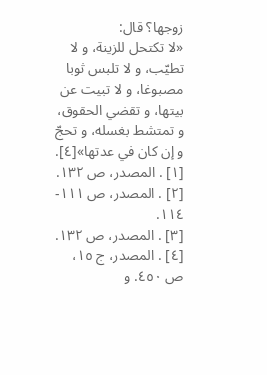زوجها؟ قال:
«لا تكتحل للزينة، و لا تطيّب، و لا تلبس ثوبا مصبوغا، و لا تبيت عن بيتها، و تقضي الحقوق، و تمتشط بغسله، و تحجّ و إن كان في عدتها»[٤].
[١] . المصدر، ص ١٣٢.
[٢] . المصدر، ص ١١١- ١١٤.
[٣] . المصدر، ص ١٣٢.
[٤] . المصدر، ج ١٥، ص ٤٥٠. و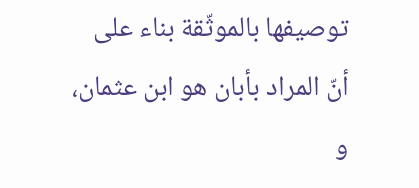توصيفها بالموثّقة بناء على أنّ المراد بأبان هو ابن عثمان، و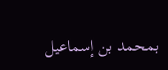بمحمد بن إسماعيل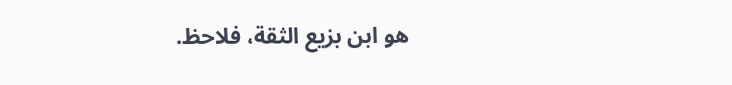هو ابن بزيع الثقة، فلاحظ.